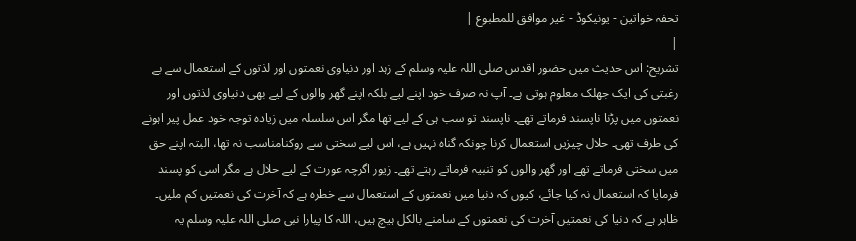تحفہ خواتین - یونیکوڈ - غیر موافق للمطبوع |
|
تشریح: اس حدیث میں حضور اقدس صلی اللہ علیہ وسلم کے زہد اور دنیاوی نعمتوں اور لذتوں کے استعمال سے بے رغبتی کی ایک جھلک معلوم ہوتی ہے۔ آپ نہ صرف خود اپنے لیے بلکہ اپنے گھر والوں کے لیے بھی دنیاوی لذتوں اور نعمتوں میں پڑنا ناپسند فرماتے تھے۔ ناپسند تو سب ہی کے لیے تھا مگر اس سلسلہ میں زیادہ توجہ خود عمل پیر اہونے کی طرف تھی۔ حلال چیزیں استعمال کرنا چونکہ گناہ نہیں ہے، اس لیے سختی سے روکنامناسب نہ تھا، البتہ اپنے حق میں سختی فرماتے تھے اور گھر والوں کو تنبیہ فرماتے رہتے تھے۔ زیور اگرچہ عورت کے لیے حلال ہے مگر اسی کو پسند فرمایا کہ استعمال نہ کیا جائے، کیوں کہ دنیا میں نعمتوں کے استعمال سے خطرہ ہے کہ آخرت کی نعمتیں کم ملیں۔ ظاہر ہے کہ دنیا کی نعمتیں آخرت کی نعمتوں کے سامنے بالکل ہیچ ہیں، اللہ کا پیارا نبی صلی اللہ علیہ وسلم یہ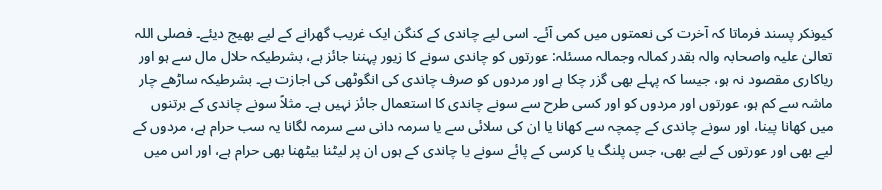کیونکر پسند فرماتا کہ آخرت کی نعمتوں میں کمی آئے۔ اسی لیے چاندی کے کنگن ایک غریب گھرانے کے لیے بھیج دیئے۔ فصلی اللہ تعالیٰ علیہ واصحابہ والہ بقدر کمالہ وجمالہ مسئلہ: عورتوں کو چاندی سونے کا زیور پہننا جائز ہے، بشرطیکہ حلال مال سے ہو اور ریاکاری مقصود نہ ہو، جیسا کہ پہلے بھی گزر چکا ہے اور مردوں کو صرف چاندی کی انگوٹھی کی اجازت ہے۔ بشرطیکہ ساڑھے چار ماشہ سے کم ہو، عورتوں اور مردوں کو اور کسی طرح سے سونے چاندی کا استعمال جائز نہیں ہے۔ مثلاً سونے چاندی کے برتنوں میں کھانا پینا، اور سونے چاندی کے چمچہ سے کھانا یا ان کی سلائی سے یا سرمہ دانی سے سرمہ لگانا یہ سب حرام ہے، مردوں کے لیے بھی اور عورتوں کے لیے بھی، جس پلنگ یا کرسی کے پائے سونے یا چاندی کے ہوں ان پر لیٹنا بیٹھنا بھی حرام ہے، اور اس میں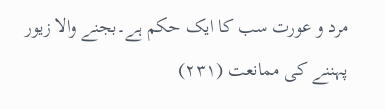مرد و عورت سب کا ایک حکم ہے۔بجنے والا زیور پہننے کی ممانعت (۲۳۱)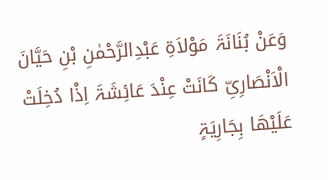وَعَنْ بُنَانَۃَ مَوْلاَۃِ عَبْدِالرَّحْمٰنِ بْنِ حَیَّانَ الْاَنْصَارِیِّ کَانَتْ عِنْدَ عَائِشَۃَ اِذْا دُخِلَتْ عَلَیْھَا بِجَارِیَۃٍ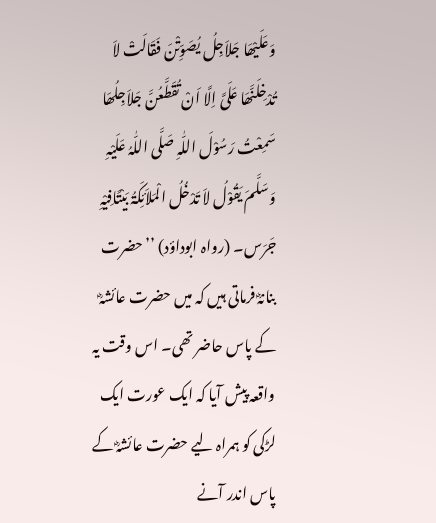وَعَلَیْھَا جَلاَجِلُ یُصَوِّتْنَ فَقَالَتْ لاَ تُدْخِلَنَّھَا عَلَیَّ اِلَّا اَنْ تُقَطَّعُنَّ جَلاَجِلُھَا سَمِعْتُ رَسُوْلَ اللّٰہِ صَلَّی اللّٰہُ عَلَیْہِ وَسَلَّمَ یَقُوْلُ لاَ تَدْخُلُ الْمَلاَئِکَۃُ بَیْتًافِیْہِ جَرَس۔ (رواہ ابوداؤد) ’’حضرت بنانہؓ فرماتی ہیں کہ میں حضرت عائشہؓ کے پاس حاضر تھی۔ اس وقت یہ واقعہ پیش آیا کہ ایک عورت ایک لڑکی کو ہمراہ لیے حضرت عائشہؓ کے پاس اندر آنے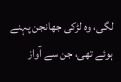لگی، وہ لڑکی جھانجن پہنے ہوئے تھی، جن سے آواز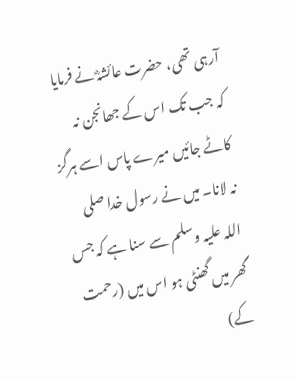آرہی تھی، حضرت عائشہؓ نے فرمایا کہ جب تک اس کے جھانجن نہ کاٹے جائیں میرے پاس اسے ہرگز نہ لانا۔ میں نے رسول خدا صلی اللہ علیہ وسلم سے سنا ہے کہ جس گھر میں گھنٹی ہو اس میں (رحمت کے)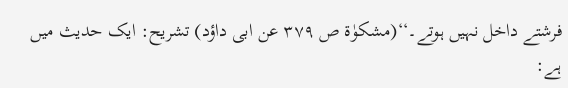فرشتے داخل نہیں ہوتے۔‘‘(مشکوٰۃ ص ۳۷۹ عن ابی داؤد) تشریح: ایک حدیث میں ہے: